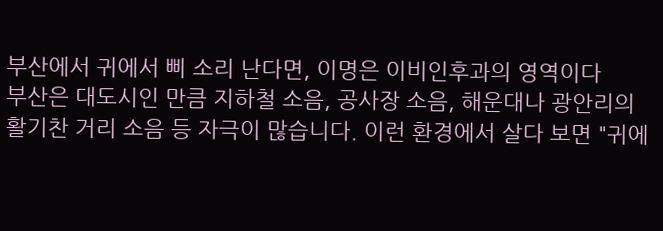부산에서 귀에서 삐 소리 난다면, 이명은 이비인후과의 영역이다
부산은 대도시인 만큼 지하철 소음, 공사장 소음, 해운대나 광안리의 활기찬 거리 소음 등 자극이 많습니다. 이런 환경에서 살다 보면 "귀에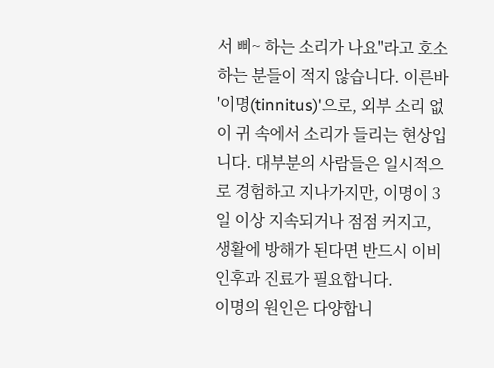서 삐~ 하는 소리가 나요"라고 호소하는 분들이 적지 않습니다. 이른바 '이명(tinnitus)'으로, 외부 소리 없이 귀 속에서 소리가 들리는 현상입니다. 대부분의 사람들은 일시적으로 경험하고 지나가지만, 이명이 3일 이상 지속되거나 점점 커지고, 생활에 방해가 된다면 반드시 이비인후과 진료가 필요합니다.
이명의 원인은 다양합니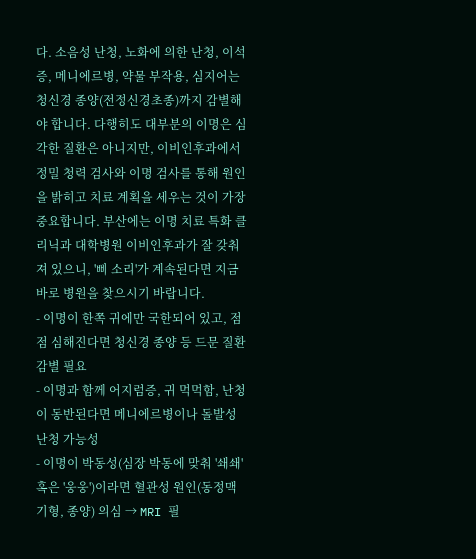다. 소음성 난청, 노화에 의한 난청, 이석증, 메니에르병, 약물 부작용, 심지어는 청신경 종양(전정신경초종)까지 감별해야 합니다. 다행히도 대부분의 이명은 심각한 질환은 아니지만, 이비인후과에서 정밀 청력 검사와 이명 검사를 통해 원인을 밝히고 치료 계획을 세우는 것이 가장 중요합니다. 부산에는 이명 치료 특화 클리닉과 대학병원 이비인후과가 잘 갖춰져 있으니, '삐 소리'가 계속된다면 지금 바로 병원을 찾으시기 바랍니다.
- 이명이 한쪽 귀에만 국한되어 있고, 점점 심해진다면 청신경 종양 등 드문 질환 감별 필요
- 이명과 함께 어지럼증, 귀 먹먹함, 난청이 동반된다면 메니에르병이나 돌발성 난청 가능성
- 이명이 박동성(심장 박동에 맞춰 '쇄쇄' 혹은 '웅웅')이라면 혈관성 원인(동정맥 기형, 종양) 의심 → MRI 필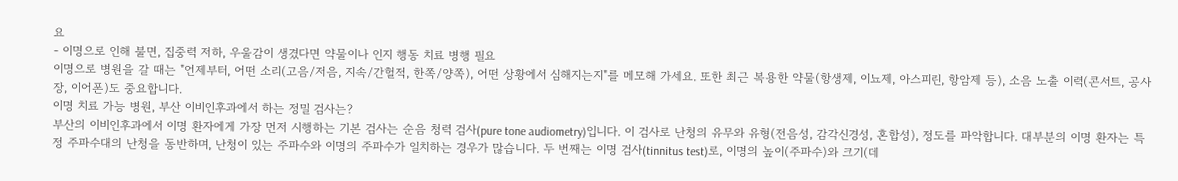요
- 이명으로 인해 불면, 집중력 저하, 우울감이 생겼다면 약물이나 인지 행동 치료 병행 필요
이명으로 병원을 갈 때는 "언제부터, 어떤 소리(고음/저음, 지속/간헐적, 한쪽/양쪽), 어떤 상황에서 심해지는지"를 메모해 가세요. 또한 최근 복용한 약물(항생제, 이뇨제, 아스피린, 항암제 등), 소음 노출 이력(콘서트, 공사장, 이어폰)도 중요합니다.
이명 치료 가능 병원, 부산 이비인후과에서 하는 정밀 검사는?
부산의 이비인후과에서 이명 환자에게 가장 먼저 시행하는 기본 검사는 순음 청력 검사(pure tone audiometry)입니다. 이 검사로 난청의 유무와 유형(전음성, 감각신경성, 혼합성), 정도를 파악합니다. 대부분의 이명 환자는 특정 주파수대의 난청을 동반하며, 난청이 있는 주파수와 이명의 주파수가 일치하는 경우가 많습니다. 두 번째는 이명 검사(tinnitus test)로, 이명의 높이(주파수)와 크기(데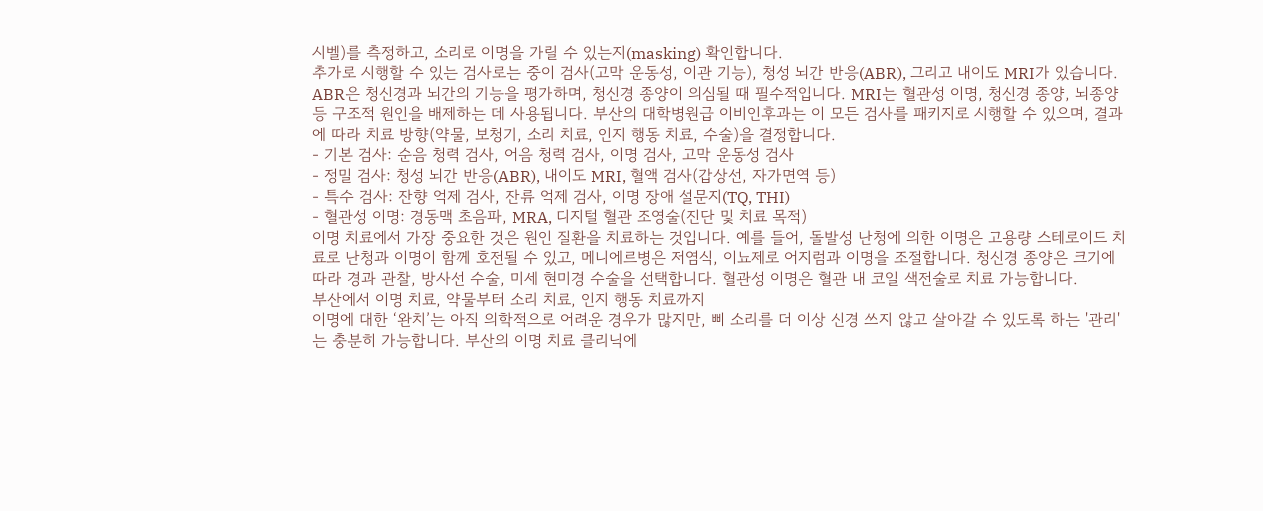시벨)를 측정하고, 소리로 이명을 가릴 수 있는지(masking) 확인합니다.
추가로 시행할 수 있는 검사로는 중이 검사(고막 운동성, 이관 기능), 청성 뇌간 반응(ABR), 그리고 내이도 MRI가 있습니다. ABR은 청신경과 뇌간의 기능을 평가하며, 청신경 종양이 의심될 때 필수적입니다. MRI는 혈관성 이명, 청신경 종양, 뇌종양 등 구조적 원인을 배제하는 데 사용됩니다. 부산의 대학병원급 이비인후과는 이 모든 검사를 패키지로 시행할 수 있으며, 결과에 따라 치료 방향(약물, 보청기, 소리 치료, 인지 행동 치료, 수술)을 결정합니다.
- 기본 검사: 순음 청력 검사, 어음 청력 검사, 이명 검사, 고막 운동성 검사
- 정밀 검사: 청성 뇌간 반응(ABR), 내이도 MRI, 혈액 검사(갑상선, 자가면역 등)
- 특수 검사: 잔향 억제 검사, 잔류 억제 검사, 이명 장애 설문지(TQ, THI)
- 혈관성 이명: 경동맥 초음파, MRA, 디지털 혈관 조영술(진단 및 치료 목적)
이명 치료에서 가장 중요한 것은 원인 질환을 치료하는 것입니다. 예를 들어, 돌발성 난청에 의한 이명은 고용량 스테로이드 치료로 난청과 이명이 함께 호전될 수 있고, 메니에르병은 저염식, 이뇨제로 어지럼과 이명을 조절합니다. 청신경 종양은 크기에 따라 경과 관찰, 방사선 수술, 미세 현미경 수술을 선택합니다. 혈관성 이명은 혈관 내 코일 색전술로 치료 가능합니다.
부산에서 이명 치료, 약물부터 소리 치료, 인지 행동 치료까지
이명에 대한 ‘완치’는 아직 의학적으로 어려운 경우가 많지만, 삐 소리를 더 이상 신경 쓰지 않고 살아갈 수 있도록 하는 '관리'는 충분히 가능합니다. 부산의 이명 치료 클리닉에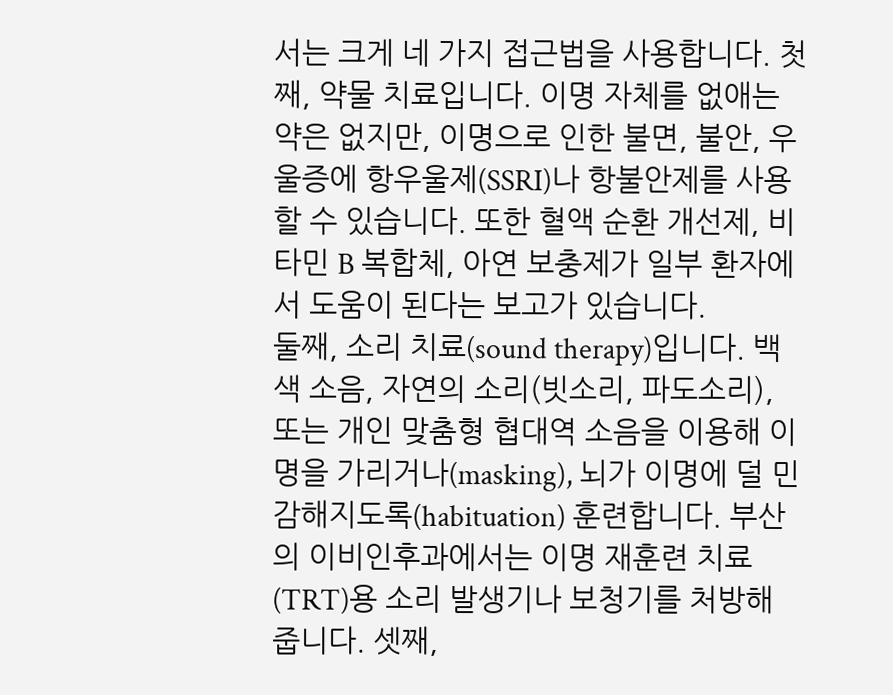서는 크게 네 가지 접근법을 사용합니다. 첫째, 약물 치료입니다. 이명 자체를 없애는 약은 없지만, 이명으로 인한 불면, 불안, 우울증에 항우울제(SSRI)나 항불안제를 사용할 수 있습니다. 또한 혈액 순환 개선제, 비타민 B 복합체, 아연 보충제가 일부 환자에서 도움이 된다는 보고가 있습니다.
둘째, 소리 치료(sound therapy)입니다. 백색 소음, 자연의 소리(빗소리, 파도소리), 또는 개인 맞춤형 협대역 소음을 이용해 이명을 가리거나(masking), 뇌가 이명에 덜 민감해지도록(habituation) 훈련합니다. 부산의 이비인후과에서는 이명 재훈련 치료(TRT)용 소리 발생기나 보청기를 처방해 줍니다. 셋째,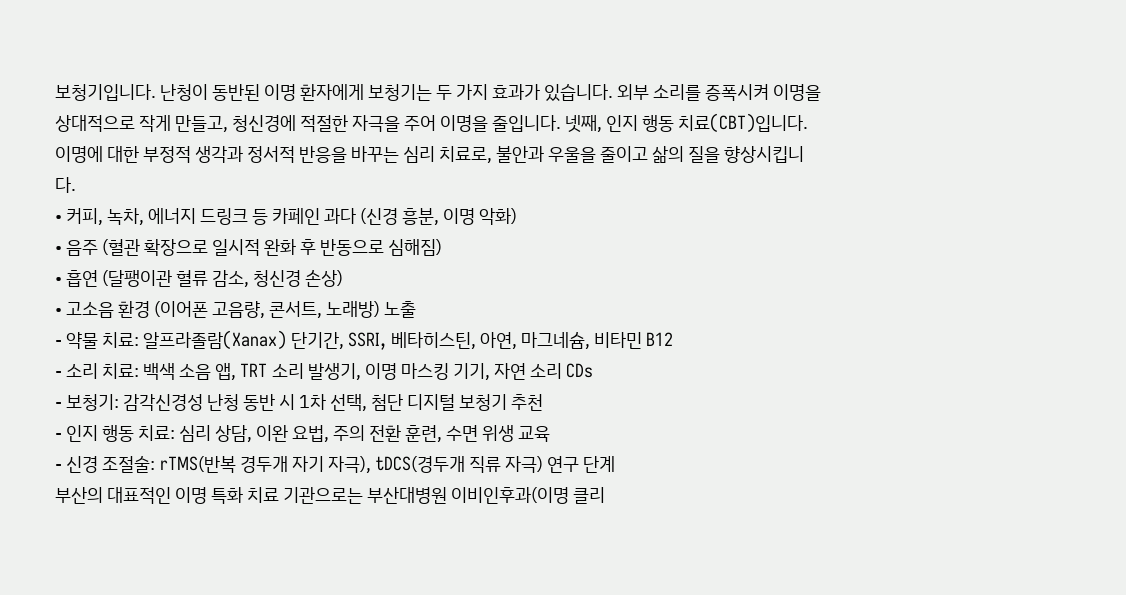보청기입니다. 난청이 동반된 이명 환자에게 보청기는 두 가지 효과가 있습니다. 외부 소리를 증폭시켜 이명을 상대적으로 작게 만들고, 청신경에 적절한 자극을 주어 이명을 줄입니다. 넷째, 인지 행동 치료(CBT)입니다. 이명에 대한 부정적 생각과 정서적 반응을 바꾸는 심리 치료로, 불안과 우울을 줄이고 삶의 질을 향상시킵니다.
• 커피, 녹차, 에너지 드링크 등 카페인 과다 (신경 흥분, 이명 악화)
• 음주 (혈관 확장으로 일시적 완화 후 반동으로 심해짐)
• 흡연 (달팽이관 혈류 감소, 청신경 손상)
• 고소음 환경 (이어폰 고음량, 콘서트, 노래방) 노출
- 약물 치료: 알프라졸람(Xanax) 단기간, SSRI, 베타히스틴, 아연, 마그네슘, 비타민 B12
- 소리 치료: 백색 소음 앱, TRT 소리 발생기, 이명 마스킹 기기, 자연 소리 CDs
- 보청기: 감각신경성 난청 동반 시 1차 선택, 첨단 디지털 보청기 추천
- 인지 행동 치료: 심리 상담, 이완 요법, 주의 전환 훈련, 수면 위생 교육
- 신경 조절술: rTMS(반복 경두개 자기 자극), tDCS(경두개 직류 자극) 연구 단계
부산의 대표적인 이명 특화 치료 기관으로는 부산대병원 이비인후과(이명 클리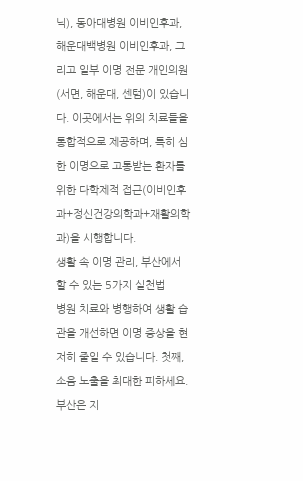닉), 동아대병원 이비인후과, 해운대백병원 이비인후과, 그리고 일부 이명 전문 개인의원(서면, 해운대, 센텀)이 있습니다. 이곳에서는 위의 치료들을 통합적으로 제공하며, 특히 심한 이명으로 고통받는 환자를 위한 다학제적 접근(이비인후과+정신건강의학과+재활의학과)을 시행합니다.
생활 속 이명 관리, 부산에서 할 수 있는 5가지 실천법
병원 치료와 병행하여 생활 습관을 개선하면 이명 증상을 현저히 줄일 수 있습니다. 첫째, 소음 노출을 최대한 피하세요. 부산은 지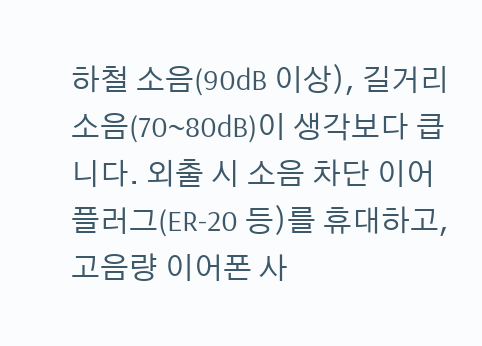하철 소음(90dB 이상), 길거리 소음(70~80dB)이 생각보다 큽니다. 외출 시 소음 차단 이어플러그(ER-20 등)를 휴대하고, 고음량 이어폰 사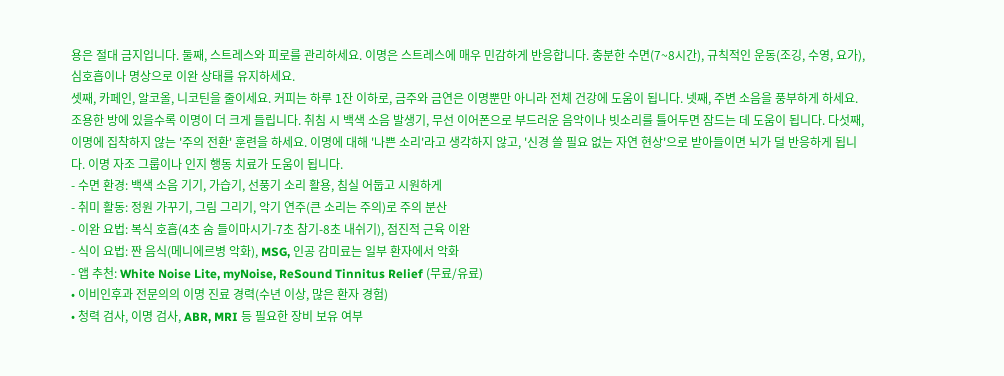용은 절대 금지입니다. 둘째, 스트레스와 피로를 관리하세요. 이명은 스트레스에 매우 민감하게 반응합니다. 충분한 수면(7~8시간), 규칙적인 운동(조깅, 수영, 요가), 심호흡이나 명상으로 이완 상태를 유지하세요.
셋째, 카페인, 알코올, 니코틴을 줄이세요. 커피는 하루 1잔 이하로, 금주와 금연은 이명뿐만 아니라 전체 건강에 도움이 됩니다. 넷째, 주변 소음을 풍부하게 하세요. 조용한 방에 있을수록 이명이 더 크게 들립니다. 취침 시 백색 소음 발생기, 무선 이어폰으로 부드러운 음악이나 빗소리를 틀어두면 잠드는 데 도움이 됩니다. 다섯째, 이명에 집착하지 않는 '주의 전환' 훈련을 하세요. 이명에 대해 '나쁜 소리'라고 생각하지 않고, '신경 쓸 필요 없는 자연 현상'으로 받아들이면 뇌가 덜 반응하게 됩니다. 이명 자조 그룹이나 인지 행동 치료가 도움이 됩니다.
- 수면 환경: 백색 소음 기기, 가습기, 선풍기 소리 활용, 침실 어둡고 시원하게
- 취미 활동: 정원 가꾸기, 그림 그리기, 악기 연주(큰 소리는 주의)로 주의 분산
- 이완 요법: 복식 호흡(4초 숨 들이마시기-7초 참기-8초 내쉬기), 점진적 근육 이완
- 식이 요법: 짠 음식(메니에르병 악화), MSG, 인공 감미료는 일부 환자에서 악화
- 앱 추천: White Noise Lite, myNoise, ReSound Tinnitus Relief (무료/유료)
• 이비인후과 전문의의 이명 진료 경력(수년 이상, 많은 환자 경험)
• 청력 검사, 이명 검사, ABR, MRI 등 필요한 장비 보유 여부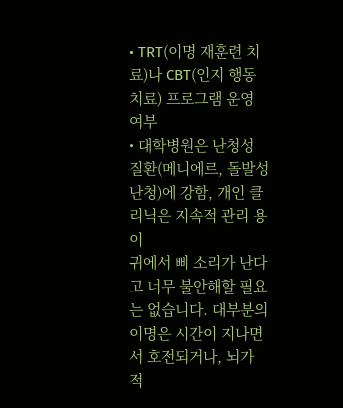• TRT(이명 재훈련 치료)나 CBT(인지 행동 치료) 프로그램 운영 여부
• 대학병원은 난청성 질환(메니에르, 돌발성 난청)에 강함, 개인 클리닉은 지속적 관리 용이
귀에서 삐 소리가 난다고 너무 불안해할 필요는 없습니다. 대부분의 이명은 시간이 지나면서 호전되거나, 뇌가 적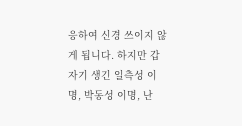응하여 신경 쓰이지 않게 됩니다. 하지만 갑자기 생긴 일측성 이명, 박동성 이명, 난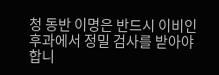청 동반 이명은 반드시 이비인후과에서 정밀 검사를 받아야 합니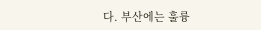다. 부산에는 훌륭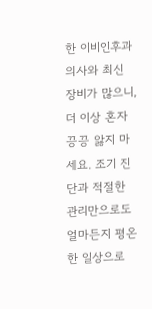한 이비인후과 의사와 최신 장비가 많으니, 더 이상 혼자 끙끙 앓지 마세요. 조기 진단과 적절한 관리만으로도 얼마든지 평온한 일상으로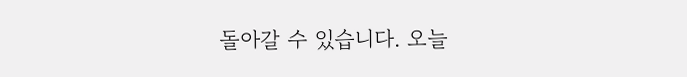돌아갈 수 있습니다. 오늘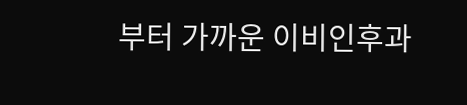부터 가까운 이비인후과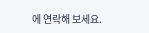에 연락해 보세요.